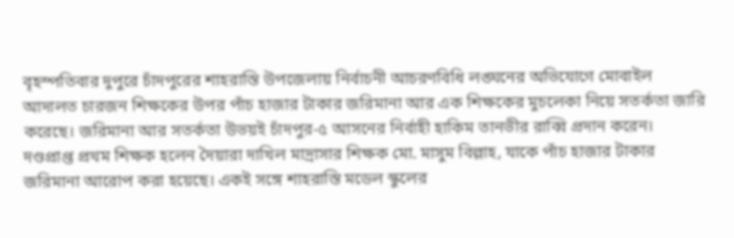বৃহস্পতিবার দুপুরে চাঁদপুরের শাহরাস্তি উপজেলায় নির্বাচনী আচরণবিধি লঙ্ঘনের অভিযোগে মোবাইল আদালত চারজন শিক্ষকের উপর পাঁচ হাজার টাকার জরিমানা আর এক শিক্ষকের মুচলেকা নিয়ে সতর্কতা জারি করেছে। জরিমানা আর সতর্কতা উভয়ই চাঁদপুর-৫ আসনের নির্বাহী হাকিম তানভীর রাব্বি প্রদান করেন।
দণ্ডপ্রাপ্ত প্রথম শিক্ষক হলেন দৈয়ারা দাখিল মাদ্রাসার শিক্ষক মো. মাসুম বিল্লাহ, যাকে পাঁচ হাজার টাকার জরিমানা আরোপ করা হয়েছে। একই সঙ্গে শাহরাস্তি মডেল স্কুলের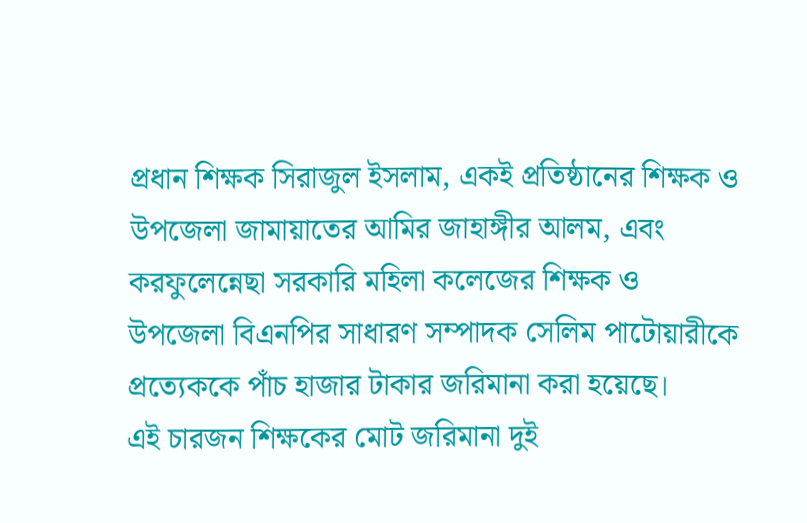প্রধান শিক্ষক সিরাজুল ইসলাম, একই প্রতিষ্ঠানের শিক্ষক ও উপজেলা জামায়াতের আমির জাহাঙ্গীর আলম, এবং করফুলেন্নেছা সরকারি মহিলা কলেজের শিক্ষক ও উপজেলা বিএনপির সাধারণ সম্পাদক সেলিম পাটোয়ারীকে প্রত্যেককে পাঁচ হাজার টাকার জরিমানা করা হয়েছে।
এই চারজন শিক্ষকের মোট জরিমানা দুই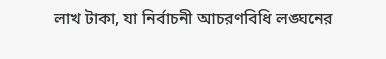লাখ টাকা, যা নির্বাচনী আচরণবিধি লঙ্ঘনের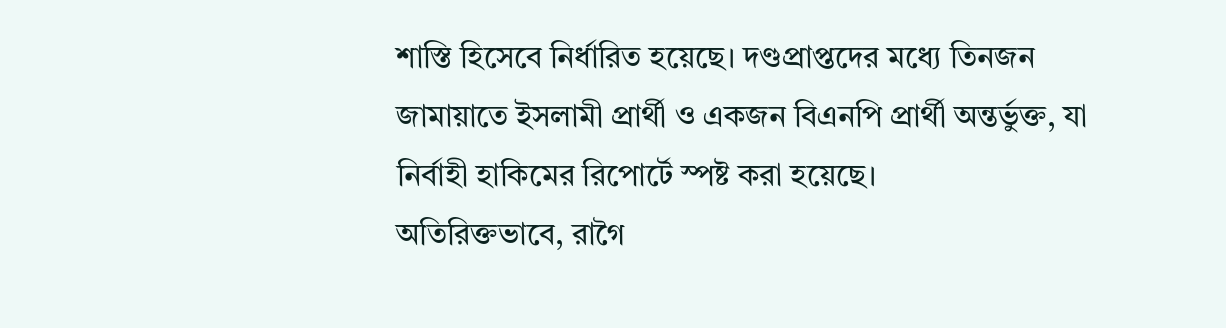শাস্তি হিসেবে নির্ধারিত হয়েছে। দণ্ডপ্রাপ্তদের মধ্যে তিনজন জামায়াতে ইসলামী প্রার্থী ও একজন বিএনপি প্রার্থী অন্তর্ভুক্ত, যা নির্বাহী হাকিমের রিপোর্টে স্পষ্ট করা হয়েছে।
অতিরিক্তভাবে, রাগৈ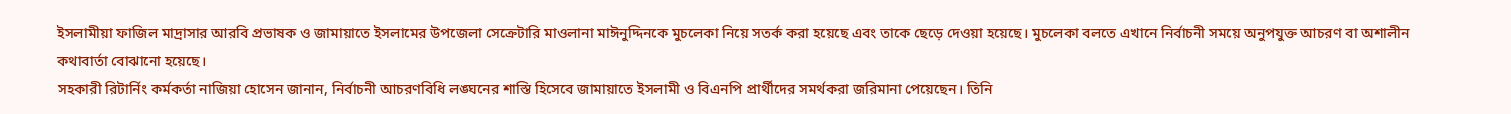ইসলামীয়া ফাজিল মাদ্রাসার আরবি প্রভাষক ও জামায়াতে ইসলামের উপজেলা সেক্রেটারি মাওলানা মাঈনুদ্দিনকে মুচলেকা নিয়ে সতর্ক করা হয়েছে এবং তাকে ছেড়ে দেওয়া হয়েছে। মুচলেকা বলতে এখানে নির্বাচনী সময়ে অনুপযুক্ত আচরণ বা অশালীন কথাবার্তা বোঝানো হয়েছে।
সহকারী রিটার্নিং কর্মকর্তা নাজিয়া হোসেন জানান, নির্বাচনী আচরণবিধি লঙ্ঘনের শাস্তি হিসেবে জামায়াতে ইসলামী ও বিএনপি প্রার্থীদের সমর্থকরা জরিমানা পেয়েছেন। তিনি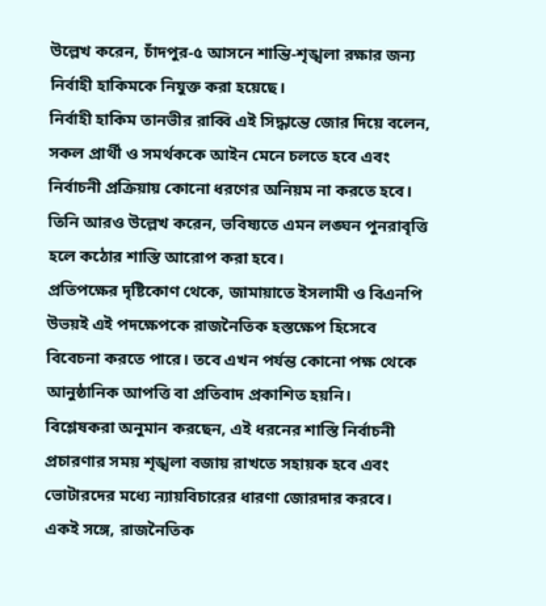উল্লেখ করেন, চাঁদপুর-৫ আসনে শান্তি-শৃঙ্খলা রক্ষার জন্য নির্বাহী হাকিমকে নিযুক্ত করা হয়েছে।
নির্বাহী হাকিম তানভীর রাব্বি এই সিদ্ধান্তে জোর দিয়ে বলেন, সকল প্রার্থী ও সমর্থককে আইন মেনে চলতে হবে এবং নির্বাচনী প্রক্রিয়ায় কোনো ধরণের অনিয়ম না করতে হবে। তিনি আরও উল্লেখ করেন, ভবিষ্যতে এমন লঙ্ঘন পুনরাবৃত্তি হলে কঠোর শাস্তি আরোপ করা হবে।
প্রতিপক্ষের দৃষ্টিকোণ থেকে, জামায়াতে ইসলামী ও বিএনপি উভয়ই এই পদক্ষেপকে রাজনৈতিক হস্তক্ষেপ হিসেবে বিবেচনা করতে পারে। তবে এখন পর্যন্ত কোনো পক্ষ থেকে আনুষ্ঠানিক আপত্তি বা প্রতিবাদ প্রকাশিত হয়নি।
বিশ্লেষকরা অনুমান করছেন, এই ধরনের শাস্তি নির্বাচনী প্রচারণার সময় শৃঙ্খলা বজায় রাখতে সহায়ক হবে এবং ভোটারদের মধ্যে ন্যায়বিচারের ধারণা জোরদার করবে। একই সঙ্গে, রাজনৈতিক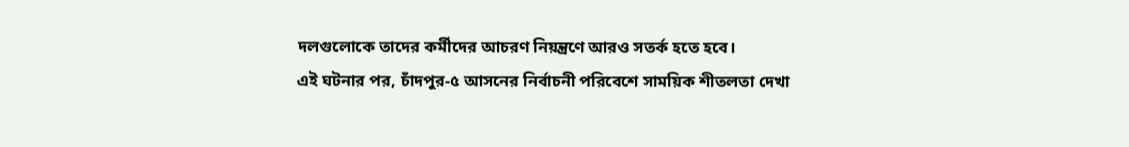দলগুলোকে তাদের কর্মীদের আচরণ নিয়ন্ত্রণে আরও সতর্ক হতে হবে।
এই ঘটনার পর, চাঁদপুর-৫ আসনের নির্বাচনী পরিবেশে সাময়িক শীতলতা দেখা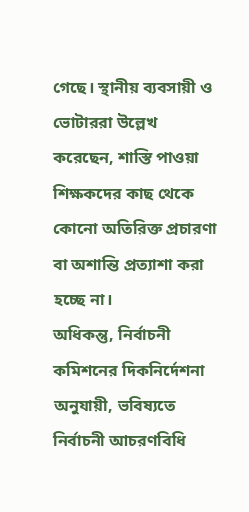গেছে। স্থানীয় ব্যবসায়ী ও ভোটাররা উল্লেখ করেছেন, শাস্তি পাওয়া শিক্ষকদের কাছ থেকে কোনো অতিরিক্ত প্রচারণা বা অশান্তি প্রত্যাশা করা হচ্ছে না।
অধিকন্তু, নির্বাচনী কমিশনের দিকনির্দেশনা অনুযায়ী, ভবিষ্যতে নির্বাচনী আচরণবিধি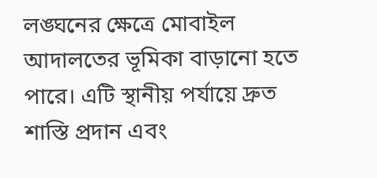লঙ্ঘনের ক্ষেত্রে মোবাইল আদালতের ভূমিকা বাড়ানো হতে পারে। এটি স্থানীয় পর্যায়ে দ্রুত শাস্তি প্রদান এবং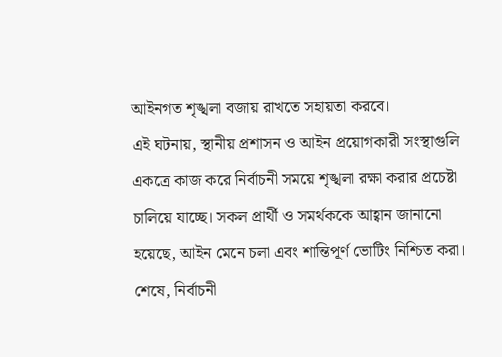আইনগত শৃঙ্খলা বজায় রাখতে সহায়তা করবে।
এই ঘটনায়, স্থানীয় প্রশাসন ও আইন প্রয়োগকারী সংস্থাগুলি একত্রে কাজ করে নির্বাচনী সময়ে শৃঙ্খলা রক্ষা করার প্রচেষ্টা চালিয়ে যাচ্ছে। সকল প্রার্থী ও সমর্থককে আহ্বান জানানো হয়েছে, আইন মেনে চলা এবং শান্তিপূর্ণ ভোটিং নিশ্চিত করা।
শেষে, নির্বাচনী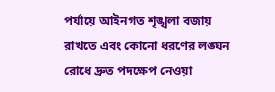পর্যায়ে আইনগত শৃঙ্খলা বজায় রাখতে এবং কোনো ধরণের লঙ্ঘন রোধে দ্রুত পদক্ষেপ নেওয়া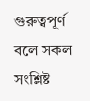গুরুত্বপূর্ণ বলে সকল সংশ্লিষ্ট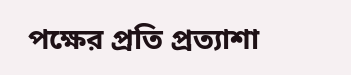পক্ষের প্রতি প্রত্যাশা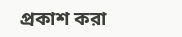প্রকাশ করা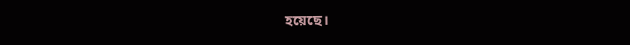হয়েছে।